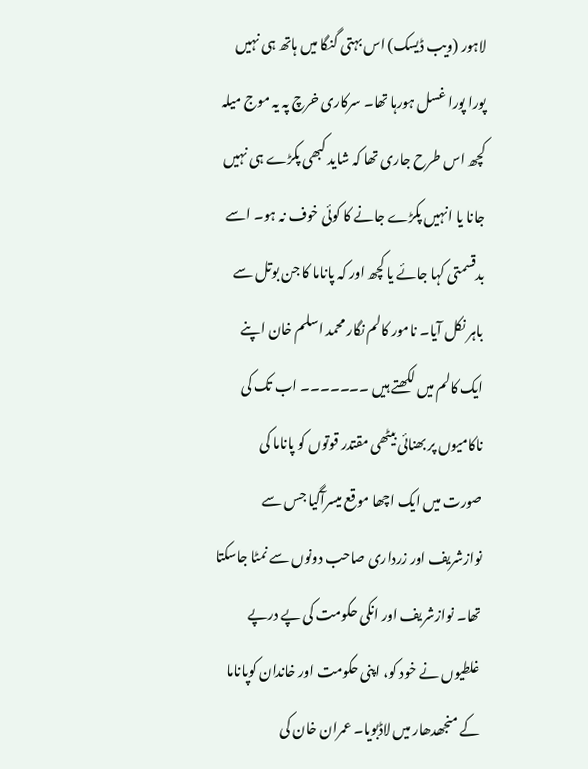لاہور (ویب ڈیسک) اس بہتی گنگا میں ہاتھ ہی نہیں پورا پورا غسل ہورہا تھا۔ سرکاری خرچ پہ یہ موج میلہ کچھ اس طرح جاری تھا کہ شاید کبھی پکڑے ہی نہیں جانا یا انہیں پکڑے جانے کا کوئی خوف نہ ہو۔ اسے بدقسمتی کہا جائے یا کچھ اور کہ پاناما کا جن بوتل سے باہر نکل آیا۔ نامور کالم نگار محمد اسلم خان اپنے ایک کالم میں لکھتے ہیں ۔۔۔۔۔۔۔ اب تک کی ناکامیوں پر بھنائی بیٹھی مقتدر قوتوں کو پاناما کی صورت میں ایک اچھا موقع میسرآگیا جس سے نوازشریف اور زرداری صاحب دونوں سے نمٹا جاسکتا تھا۔ نوازشریف اور انکی حکومت کی پے درپے غلطیوں نے خود کو، اپنی حکومت اور خاندان کوپاناما کے منجھدھار میں لاڈبویا۔ عمران خان کی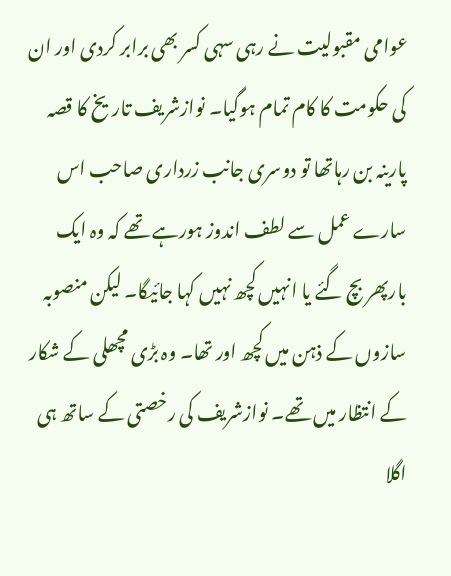عوامی مقبولیت نے رہی سہی کسر بھی برابر کردی اور ان کی حکومت کا کام تمام ہوگیا۔ نوازشریف تاریخ کا قصہ پارینہ بن رہاتھا تو دوسری جانب زرداری صاحب اس سارے عمل سے لطف اندوز ہورہے تھے کہ وہ ایک بارپھر بچ گئے یا انہیں کچھ نہیں کہا جائیگا۔ لیکن منصوبہ سازوں کے ذہن میں کچھ اور تھا۔ وہ بڑی مچھلی کے شکار کے انتظار میں تھے۔ نوازشریف کی رخصتی کے ساتھ ہی اگلا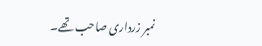نمبر زرداری صاحب تھے۔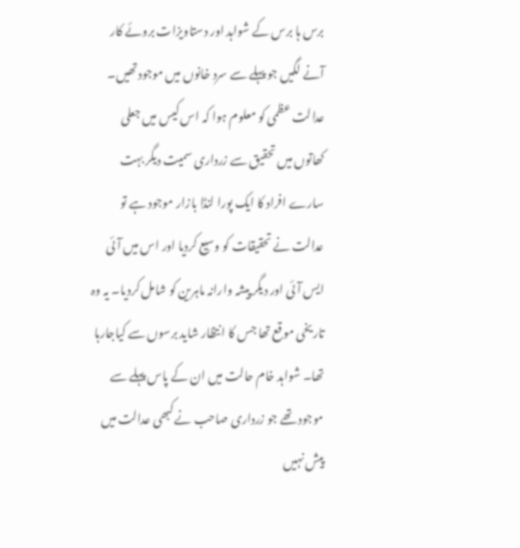برس ہا برس کے شواہد اور دستاویزات بروئے کار آنے لگیں جو پہلے سے سرد خانوں میں موجودتھیں۔ عدالت عظمی کو معلوم ہوا کہ اس کیس میں جعلی کھاتوں میں تحقیق سے زرداری سمیت دیگر بہت سارے افراد کا ایک پورا لنڈا بازار موجود ہے تو عدالت نے تحقیقات کو وسیع کردیا اور اس میں آئی ایس آئی اور دیگر پیشہ وارانہ ماہرین کو شامل کردیا۔ یہ وہ تاریخی موقع تھا جس کا انتظار شاید برسوں سے کیاجارہا تھا۔ شواہد خام حالت میں ان کے پاس پہلے سے موجود تھے جو زرداری صاحب نے کبھی عدالت میں پیش نہیں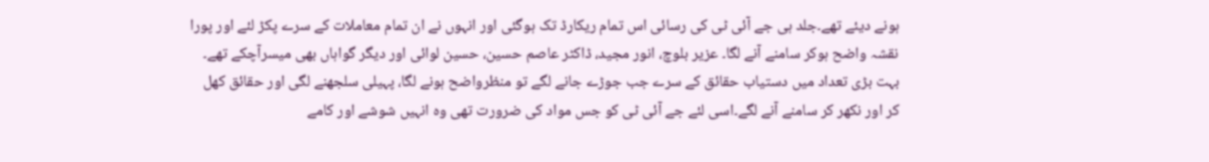ہونے دیئے تھے۔جلد ہی جے آئی ٹی کی رسائی اس تمام ریکارڈ تک ہوگئی اور انہوں نے ان تمام معاملات کے سرے پکڑ لئے اور پورا نقشہ واضح ہوکر سامنے آنے لگا۔ عزیر بلوچ، انور مجید، ڈاکٹر عاصم حسین، حسین لوائی اور دیگر گواہاں بھی میسرآچکے تھے۔ بہت بڑی تعداد میں دستیاب حقائق کے سرے جب جوڑے جانے لگے تو منظرواضح ہونے لگا، پہیلی سلجھنے لگی اور حقائق کھل کر اور نکھر کر سامنے آنے لگے۔اسی لئے جے آئی ٹی کو جس مواد کی ضرورت تھی وہ انہیں شوشے اور کامے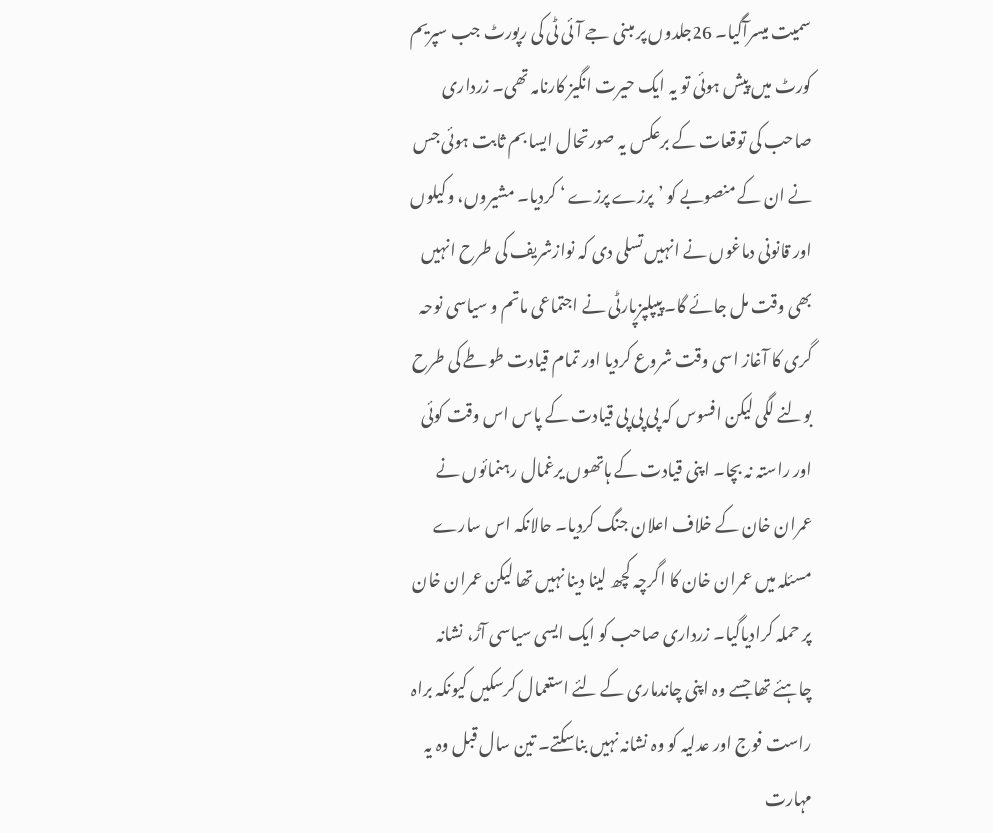سمیت میسرآگیا۔ 26جلدوں پر مبنی جے آئی ٹی کی رپورٹ جب سپریم کورٹ میں پیش ہوئی تو یہ ایک حیرت انگیز کارنامہ تھی۔ زرداری صاحب کی توقعات کے برعکس یہ صورتحال ایسا بم ثابت ہوئی جس نے ان کے منصوبے کو ’پرزے پرزے ‘ کردیا۔ مشیروں، وکیلوں اور قانونی دماغوں نے انہیں تسلی دی کہ نوازشریف کی طرح انہیں بھی وقت مل جائے گا۔ پیپلپزپارٹی نے اجتماعی ماتم و سیاسی نوحہ گری کا آغاز اسی وقت شروع کردیا اور تمام قیادت طوطے کی طرح بولنے لگی لیکن افسوس کہ پی پی پی قیادت کے پاس اس وقت کوئی اور راستہ نہ بچا۔ اپنی قیادت کے ہاتھوں یرغمال رہنمائوں نے عمران خان کے خلاف اعلان جنگ کردیا۔ حالانکہ اس سارے مسئلہ میں عمران خان کا اگرچہ کچھ لینا دینا نہیں تھا لیکن عمران خان پر حملہ کرادیاگیا۔ زرداری صاحب کو ایک ایسی سیاسی آڑ، نشانہ چاہئے تھا جسے وہ اپنی چاندماری کے لئے استعمال کرسکیں کیونکہ براہ راست فوج اور عدلیہ کو وہ نشانہ نہیں بناسکتے۔ تین سال قبل وہ یہ مہارت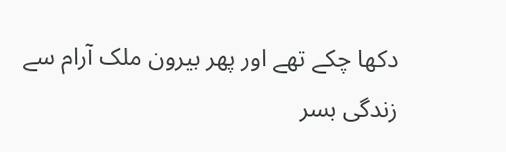دکھا چکے تھے اور پھر بیرون ملک آرام سے زندگی بسر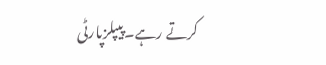کرتے رہے۔پیپلزپارٹی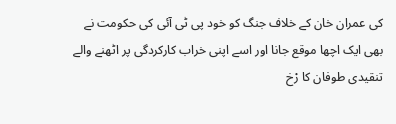کی عمران خان کے خلاف جنگ کو خود پی ٹی آئی کی حکومت نے بھی ایک اچھا موقع جانا اور اسے اپنی خراب کارکردگی پر اٹھنے والے تنقیدی طوفان کا رْخ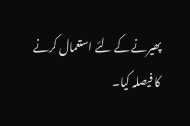پھیرنے کے لئے استعمال کرنے کا فیصلہ کیا۔